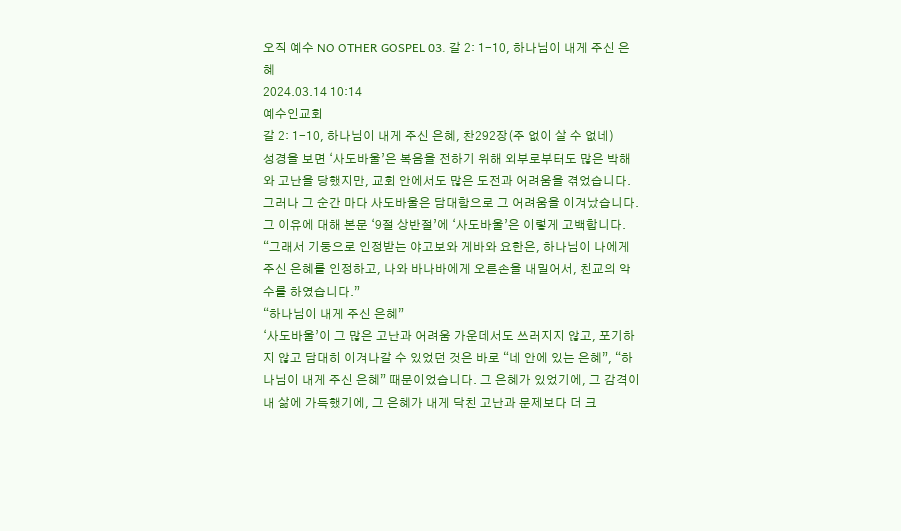오직 예수 NO OTHER GOSPEL 03. 갈 2: 1-10, 하나님이 내게 주신 은혜
2024.03.14 10:14
예수인교회
갈 2: 1-10, 하나님이 내게 주신 은혜, 찬292장(주 없이 살 수 없네)
성경을 보면 ‘사도바울’은 복음을 전하기 위해 외부로부터도 많은 박해와 고난을 당했지만, 교회 안에서도 많은 도전과 어려움을 겪었습니다.
그러나 그 순간 마다 사도바울은 담대함으로 그 어려움을 이겨났습니다.
그 이유에 대해 본문 ‘9절 상반절’에 ‘사도바울’은 이렇게 고백합니다.
“그래서 기둥으로 인정받는 야고보와 게바와 요한은, 하나님이 나에게 주신 은혜를 인정하고, 나와 바나바에게 오른손을 내밀어서, 친교의 악수를 하였습니다.”
“하나님이 내게 주신 은혜”
‘사도바울’이 그 많은 고난과 어려움 가운데서도 쓰러지지 않고, 포기하지 않고 담대히 이겨나갈 수 있었던 것은 바로 “네 안에 있는 은혜”, “하나님이 내게 주신 은혜” 때문이었습니다. 그 은혜가 있었기에, 그 감격이 내 삶에 가득했기에, 그 은혜가 내게 닥친 고난과 문제보다 더 크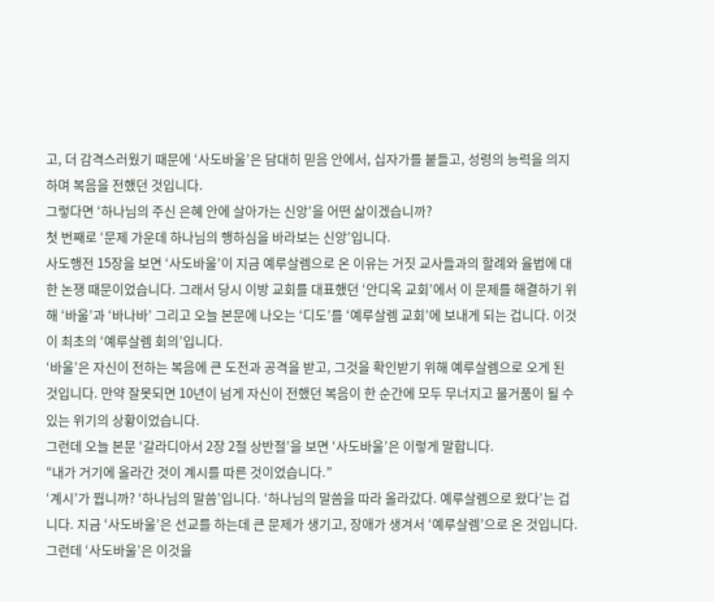고, 더 감격스러웠기 때문에 ‘사도바울’은 담대히 믿음 안에서, 십자가를 붙들고, 성령의 능력을 의지하며 복음을 전했던 것입니다.
그렇다면 ‘하나님의 주신 은혜 안에 살아가는 신앙’을 어떤 삶이겠습니까?
첫 번째로 ‘문제 가운데 하나님의 행하심을 바라보는 신앙’입니다.
사도행전 15장을 보면 ‘사도바울’이 지금 예루살렘으로 온 이유는 거짓 교사들과의 할례와 율법에 대한 논쟁 때문이었습니다. 그래서 당시 이방 교회를 대표했던 ‘안디옥 교회’에서 이 문제를 해결하기 위해 ‘바울’과 ‘바나바’ 그리고 오늘 본문에 나오는 ‘디도’를 ‘예루살렘 교회’에 보내게 되는 겁니다. 이것이 최초의 ‘예루살렘 회의’입니다.
‘바울’은 자신이 전하는 복음에 큰 도전과 공격을 받고, 그것을 확인받기 위해 예루살렘으로 오게 된 것입니다. 만약 잘못되면 10년이 넘게 자신이 전했던 복음이 한 순간에 모두 무너지고 물거품이 될 수 있는 위기의 상황이었습니다.
그런데 오늘 본문 ‘갈라디아서 2장 2절 상반절’을 보면 ‘사도바울’은 이렇게 말합니다.
“내가 거기에 올라간 것이 계시를 따른 것이었습니다.”
‘계시’가 뭡니까? ‘하나님의 말씀’입니다. ‘하나님의 말씀을 따라 올라갔다. 예루살렘으로 왔다’는 겁니다. 지금 ‘사도바울’은 선교를 하는데 큰 문제가 생기고, 장애가 생겨서 ‘예루살렘’으로 온 것입니다. 그런데 ‘사도바울’은 이것을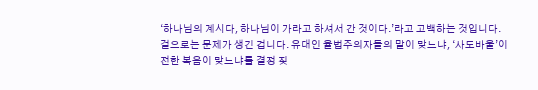‘하나님의 계시다, 하나님이 가라고 하셔서 간 것이다.’라고 고백하는 것입니다.
겉으로는 문제가 생긴 겁니다. 유대인 율법주의자들의 말이 맞느냐, ‘사도바울’이 전한 복음이 맞느냐를 결정 짖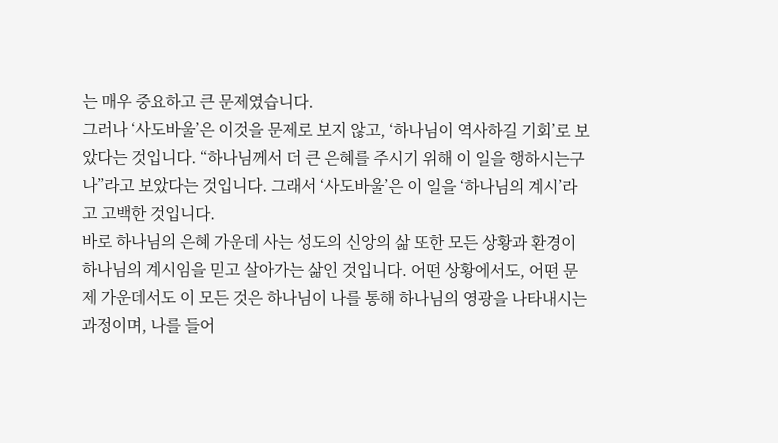는 매우 중요하고 큰 문제였습니다.
그러나 ‘사도바울’은 이것을 문제로 보지 않고, ‘하나님이 역사하길 기회’로 보았다는 것입니다. “하나님께서 더 큰 은혜를 주시기 위해 이 일을 행하시는구나”라고 보았다는 것입니다. 그래서 ‘사도바울’은 이 일을 ‘하나님의 계시’라고 고백한 것입니다.
바로 하나님의 은혜 가운데 사는 성도의 신앙의 삶 또한 모든 상황과 환경이 하나님의 계시임을 믿고 살아가는 삶인 것입니다. 어떤 상황에서도, 어떤 문제 가운데서도 이 모든 것은 하나님이 나를 통해 하나님의 영광을 나타내시는 과정이며, 나를 들어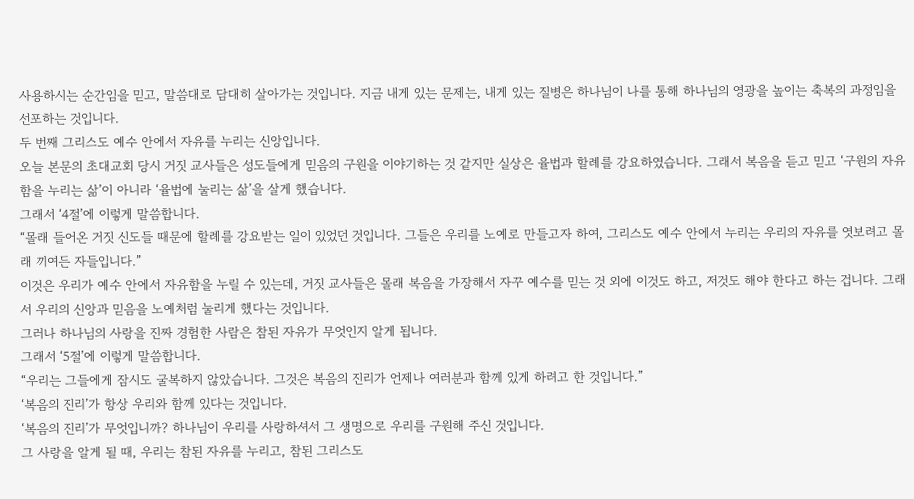사용하시는 순간임을 믿고, 말씀대로 담대히 살아가는 것입니다. 지금 내게 있는 문제는, 내게 있는 질병은 하나님이 나를 통해 하나님의 영광을 높이는 축복의 과정임을 선포하는 것입니다.
두 번째 그리스도 예수 안에서 자유를 누리는 신앙입니다.
오늘 본문의 초대교회 당시 거짓 교사들은 성도들에게 믿음의 구원을 이야기하는 것 같지만 실상은 율법과 할례를 강요하였습니다. 그래서 복음을 듣고 믿고 ‘구원의 자유함을 누리는 삶’이 아니라 ‘율법에 눌리는 삶’을 살게 했습니다.
그래서 ‘4절’에 이렇게 말씀합니다.
“몰래 들어온 거짓 신도들 때문에 할례를 강요받는 일이 있었던 것입니다. 그들은 우리를 노예로 만들고자 하여, 그리스도 예수 안에서 누리는 우리의 자유를 엿보려고 몰래 끼여든 자들입니다.”
이것은 우리가 예수 안에서 자유함을 누릴 수 있는데, 거짓 교사들은 몰래 복음을 가장해서 자꾸 예수를 믿는 것 외에 이것도 하고, 저것도 해야 한다고 하는 겁니다. 그래서 우리의 신앙과 믿음을 노예처럼 눌리게 했다는 것입니다.
그러나 하나님의 사랑을 진짜 경험한 사람은 참된 자유가 무엇인지 알게 됩니다.
그래서 ‘5절’에 이렇게 말씀합니다.
“우리는 그들에게 잠시도 굴복하지 않았습니다. 그것은 복음의 진리가 언제나 여러분과 함께 있게 하려고 한 것입니다.”
‘복음의 진리’가 항상 우리와 함께 있다는 것입니다.
‘복음의 진리’가 무엇입니까? 하나님이 우리를 사랑하셔서 그 생명으로 우리를 구원해 주신 것입니다.
그 사랑을 알게 될 때, 우리는 참된 자유를 누리고, 참된 그리스도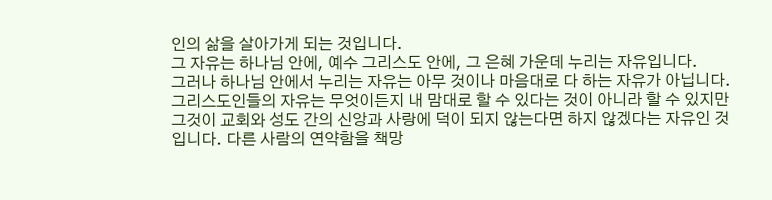인의 삶을 살아가게 되는 것입니다.
그 자유는 하나님 안에, 예수 그리스도 안에, 그 은혜 가운데 누리는 자유입니다.
그러나 하나님 안에서 누리는 자유는 아무 것이나 마음대로 다 하는 자유가 아닙니다.
그리스도인들의 자유는 무엇이든지 내 맘대로 할 수 있다는 것이 아니라 할 수 있지만 그것이 교회와 성도 간의 신앙과 사랑에 덕이 되지 않는다면 하지 않겠다는 자유인 것입니다. 다른 사람의 연약함을 책망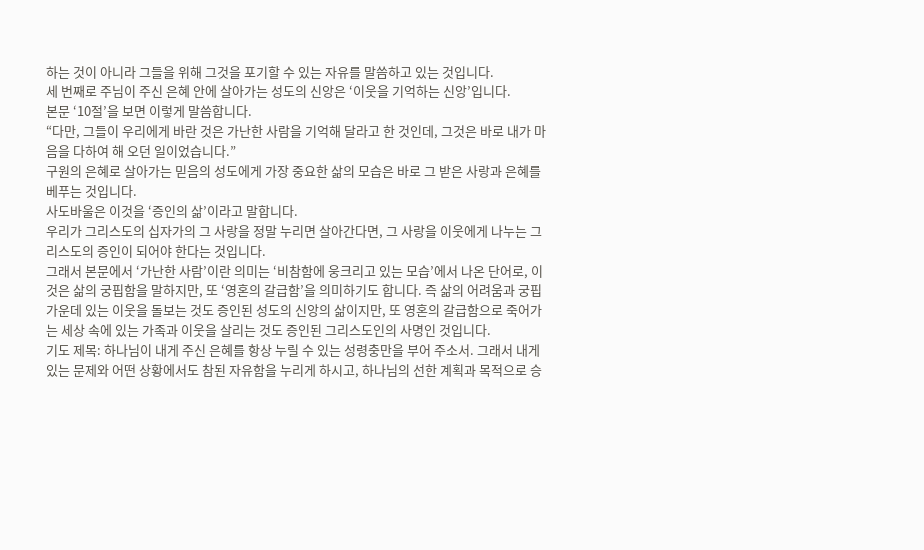하는 것이 아니라 그들을 위해 그것을 포기할 수 있는 자유를 말씀하고 있는 것입니다.
세 번째로 주님이 주신 은혜 안에 살아가는 성도의 신앙은 ‘이웃을 기억하는 신앙’입니다.
본문 ‘10절’을 보면 이렇게 말씀합니다.
“다만, 그들이 우리에게 바란 것은 가난한 사람을 기억해 달라고 한 것인데, 그것은 바로 내가 마음을 다하여 해 오던 일이었습니다.”
구원의 은혜로 살아가는 믿음의 성도에게 가장 중요한 삶의 모습은 바로 그 받은 사랑과 은혜를 베푸는 것입니다.
사도바울은 이것을 ‘증인의 삶’이라고 말합니다.
우리가 그리스도의 십자가의 그 사랑을 정말 누리면 살아간다면, 그 사랑을 이웃에게 나누는 그리스도의 증인이 되어야 한다는 것입니다.
그래서 본문에서 ‘가난한 사람’이란 의미는 ‘비참함에 웅크리고 있는 모습’에서 나온 단어로, 이것은 삶의 궁핍함을 말하지만, 또 ‘영혼의 갈급함’을 의미하기도 합니다. 즉 삶의 어려움과 궁핍가운데 있는 이웃을 돌보는 것도 증인된 성도의 신앙의 삶이지만, 또 영혼의 갈급함으로 죽어가는 세상 속에 있는 가족과 이웃을 살리는 것도 증인된 그리스도인의 사명인 것입니다.
기도 제목: 하나님이 내게 주신 은혜를 항상 누릴 수 있는 성령충만을 부어 주소서. 그래서 내게 있는 문제와 어떤 상황에서도 참된 자유함을 누리게 하시고, 하나님의 선한 계획과 목적으로 승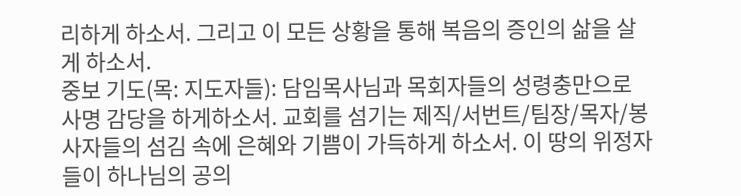리하게 하소서. 그리고 이 모든 상황을 통해 복음의 증인의 삶을 살게 하소서.
중보 기도(목: 지도자들): 담임목사님과 목회자들의 성령충만으로 사명 감당을 하게하소서. 교회를 섬기는 제직/서번트/팀장/목자/봉사자들의 섬김 속에 은혜와 기쁨이 가득하게 하소서. 이 땅의 위정자들이 하나님의 공의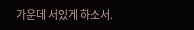가운데 서있게 하소서.